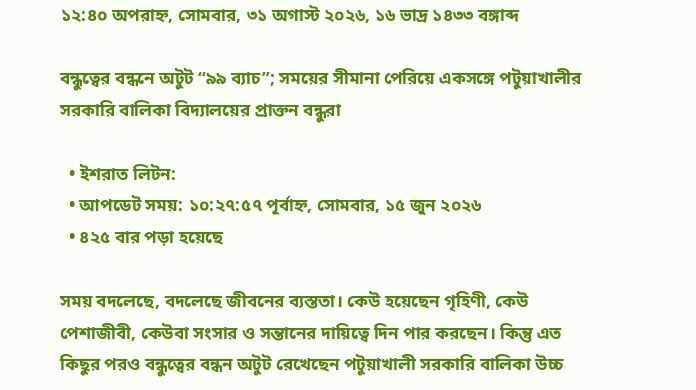১২:৪০ অপরাহ্ন, সোমবার, ৩১ অগাস্ট ২০২৬, ১৬ ভাদ্র ১৪৩৩ বঙ্গাব্দ

বন্ধুত্বের বন্ধনে অটুট “৯৯ ব্যাচ”; সময়ের সীমানা পেরিয়ে একসঙ্গে পটুয়াখালীর সরকারি বালিকা বিদ্যালয়ের প্রাক্তন বন্ধুরা

  • ইশরাত লিটন:
  • আপডেট সময়: ১০:২৭:৫৭ পূর্বাহ্ন, সোমবার, ১৫ জুন ২০২৬
  • ৪২৫ বার পড়া হয়েছে

সময় বদলেছে, বদলেছে জীবনের ব্যস্ততা। কেউ হয়েছেন গৃহিণী, কেউ পেশাজীবী, কেউবা সংসার ও সন্তানের দায়িত্বে দিন পার করছেন। কিন্তু এত কিছুর পরও বন্ধুত্বের বন্ধন অটুট রেখেছেন পটুয়াখালী সরকারি বালিকা উচ্চ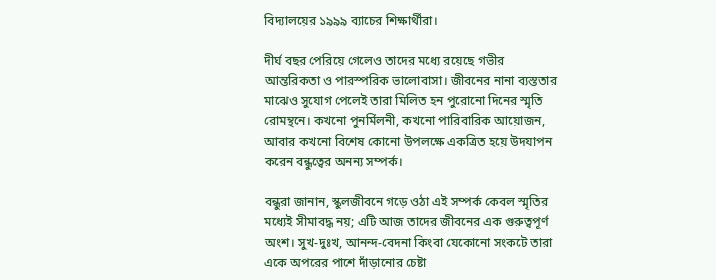বিদ্যালয়ের ১৯৯৯ ব্যাচের শিক্ষার্থীরা।

দীর্ঘ বছর পেরিয়ে গেলেও তাদের মধ্যে রয়েছে গভীর আন্তরিকতা ও পারস্পরিক ভালোবাসা। জীবনের নানা ব্যস্ততার মাঝেও সুযোগ পেলেই তারা মিলিত হন পুরোনো দিনের স্মৃতি রোমন্থনে। কখনো পুনর্মিলনী, কখনো পারিবারিক আয়োজন, আবার কখনো বিশেষ কোনো উপলক্ষে একত্রিত হয়ে উদযাপন করেন বন্ধুত্বের অনন্য সম্পর্ক।

বন্ধুরা জানান, স্কুলজীবনে গড়ে ওঠা এই সম্পর্ক কেবল স্মৃতির মধ্যেই সীমাবদ্ধ নয়; এটি আজ তাদের জীবনের এক গুরুত্বপূর্ণ অংশ। সুখ-দুঃখ, আনন্দ-বেদনা কিংবা যেকোনো সংকটে তারা একে অপরের পাশে দাঁড়ানোর চেষ্টা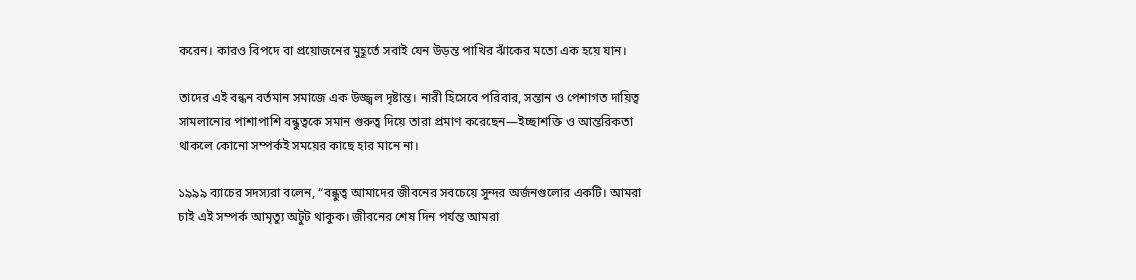করেন। কারও বিপদে বা প্রয়োজনের মুহূর্তে সবাই যেন উড়ন্ত পাখির ঝাঁকের মতো এক হয়ে যান।

তাদের এই বন্ধন বর্তমান সমাজে এক উজ্জ্বল দৃষ্টান্ত। নারী হিসেবে পরিবার, সন্তান ও পেশাগত দায়িত্ব সামলানোর পাশাপাশি বন্ধুত্বকে সমান গুরুত্ব দিয়ে তারা প্রমাণ করেছেন—ইচ্ছাশক্তি ও আন্তরিকতা থাকলে কোনো সম্পর্কই সময়ের কাছে হার মানে না।

১৯৯৯ ব্যাচের সদস্যরা বলেন, “বন্ধুত্ব আমাদের জীবনের সবচেয়ে সুন্দর অর্জনগুলোর একটি। আমরা চাই এই সম্পর্ক আমৃত্যু অটুট থাকুক। জীবনের শেষ দিন পর্যন্ত আমরা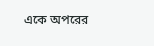একে অপরের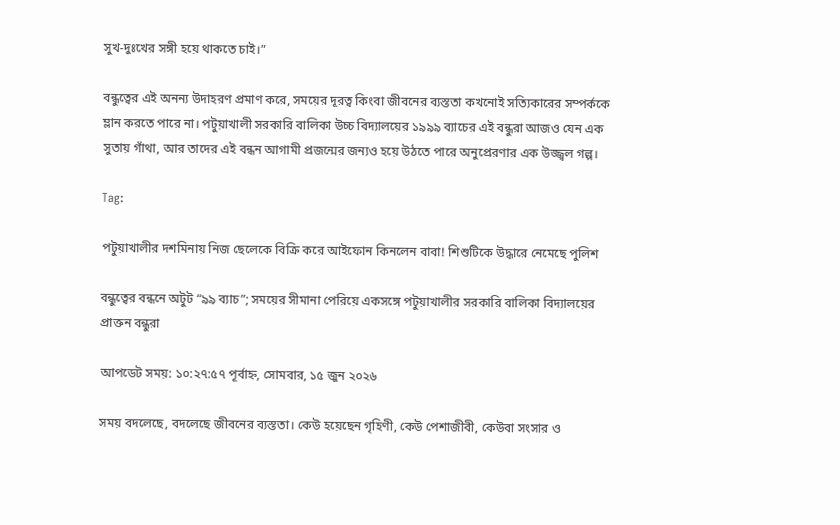সুখ-দুঃখের সঙ্গী হয়ে থাকতে চাই।”

বন্ধুত্বের এই অনন্য উদাহরণ প্রমাণ করে, সময়ের দূরত্ব কিংবা জীবনের ব্যস্ততা কখনোই সত্যিকারের সম্পর্ককে ম্লান করতে পারে না। পটুয়াখালী সরকারি বালিকা উচ্চ বিদ্যালয়ের ১৯৯৯ ব্যাচের এই বন্ধুরা আজও যেন এক সুতায় গাঁথা, আর তাদের এই বন্ধন আগামী প্রজন্মের জন্যও হয়ে উঠতে পারে অনুপ্রেরণার এক উজ্জ্বল গল্প।

Tag:

পটুয়াখালীর দশমিনায় নিজ ছেলেকে বিক্রি করে আইফোন কিনলেন বাবা! শিশুটিকে উদ্ধারে নেমেছে পুলিশ

বন্ধুত্বের বন্ধনে অটুট “৯৯ ব্যাচ”; সময়ের সীমানা পেরিয়ে একসঙ্গে পটুয়াখালীর সরকারি বালিকা বিদ্যালয়ের প্রাক্তন বন্ধুরা

আপডেট সময়: ১০:২৭:৫৭ পূর্বাহ্ন, সোমবার, ১৫ জুন ২০২৬

সময় বদলেছে, বদলেছে জীবনের ব্যস্ততা। কেউ হয়েছেন গৃহিণী, কেউ পেশাজীবী, কেউবা সংসার ও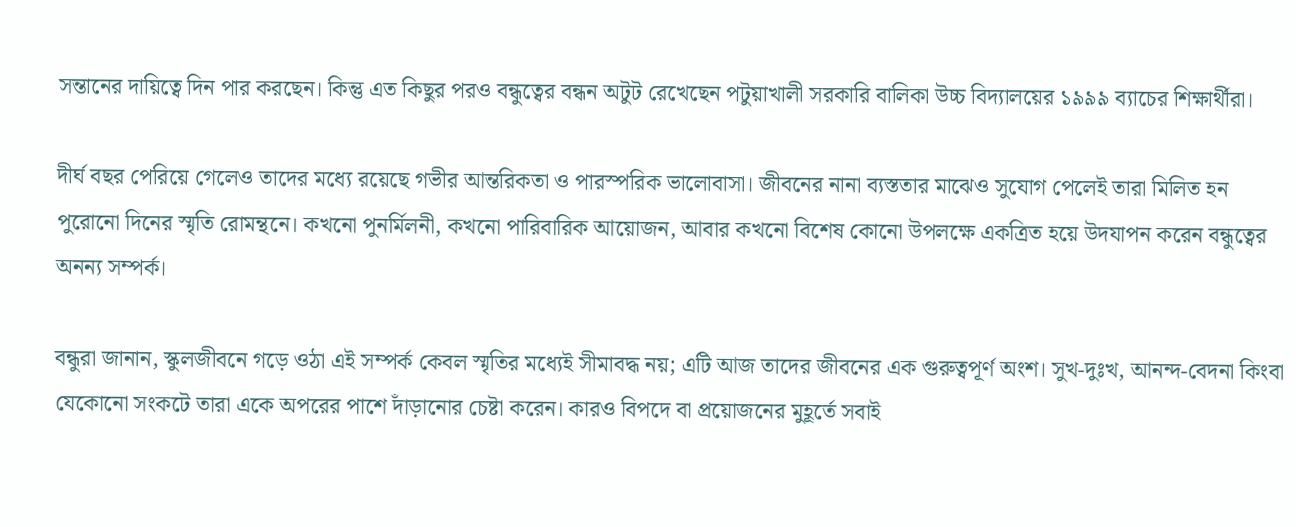সন্তানের দায়িত্বে দিন পার করছেন। কিন্তু এত কিছুর পরও বন্ধুত্বের বন্ধন অটুট রেখেছেন পটুয়াখালী সরকারি বালিকা উচ্চ বিদ্যালয়ের ১৯৯৯ ব্যাচের শিক্ষার্থীরা।

দীর্ঘ বছর পেরিয়ে গেলেও তাদের মধ্যে রয়েছে গভীর আন্তরিকতা ও পারস্পরিক ভালোবাসা। জীবনের নানা ব্যস্ততার মাঝেও সুযোগ পেলেই তারা মিলিত হন পুরোনো দিনের স্মৃতি রোমন্থনে। কখনো পুনর্মিলনী, কখনো পারিবারিক আয়োজন, আবার কখনো বিশেষ কোনো উপলক্ষে একত্রিত হয়ে উদযাপন করেন বন্ধুত্বের অনন্য সম্পর্ক।

বন্ধুরা জানান, স্কুলজীবনে গড়ে ওঠা এই সম্পর্ক কেবল স্মৃতির মধ্যেই সীমাবদ্ধ নয়; এটি আজ তাদের জীবনের এক গুরুত্বপূর্ণ অংশ। সুখ-দুঃখ, আনন্দ-বেদনা কিংবা যেকোনো সংকটে তারা একে অপরের পাশে দাঁড়ানোর চেষ্টা করেন। কারও বিপদে বা প্রয়োজনের মুহূর্তে সবাই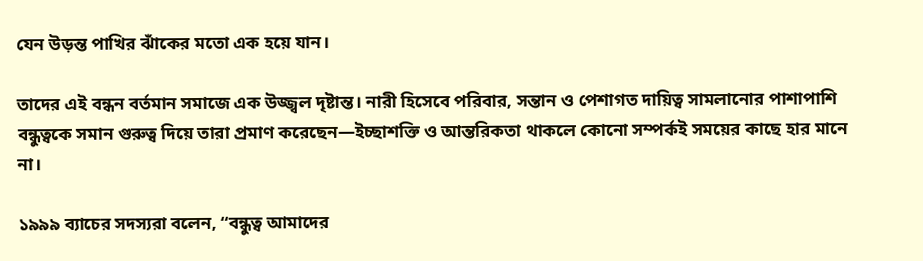যেন উড়ন্ত পাখির ঝাঁকের মতো এক হয়ে যান।

তাদের এই বন্ধন বর্তমান সমাজে এক উজ্জ্বল দৃষ্টান্ত। নারী হিসেবে পরিবার, সন্তান ও পেশাগত দায়িত্ব সামলানোর পাশাপাশি বন্ধুত্বকে সমান গুরুত্ব দিয়ে তারা প্রমাণ করেছেন—ইচ্ছাশক্তি ও আন্তরিকতা থাকলে কোনো সম্পর্কই সময়ের কাছে হার মানে না।

১৯৯৯ ব্যাচের সদস্যরা বলেন, “বন্ধুত্ব আমাদের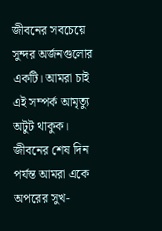জীবনের সবচেয়ে সুন্দর অর্জনগুলোর একটি। আমরা চাই এই সম্পর্ক আমৃত্যু অটুট থাকুক। জীবনের শেষ দিন পর্যন্ত আমরা একে অপরের সুখ-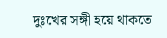দুঃখের সঙ্গী হয়ে থাকতে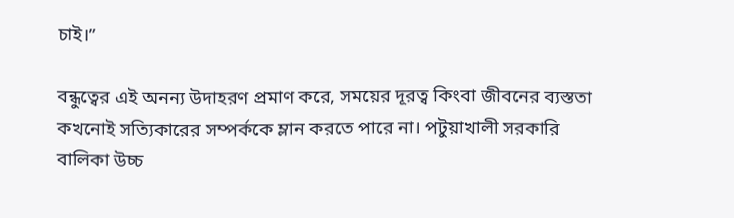চাই।”

বন্ধুত্বের এই অনন্য উদাহরণ প্রমাণ করে, সময়ের দূরত্ব কিংবা জীবনের ব্যস্ততা কখনোই সত্যিকারের সম্পর্ককে ম্লান করতে পারে না। পটুয়াখালী সরকারি বালিকা উচ্চ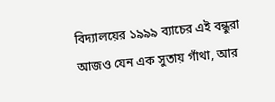বিদ্যালয়ের ১৯৯৯ ব্যাচের এই বন্ধুরা আজও যেন এক সুতায় গাঁথা, আর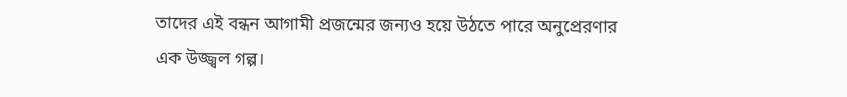তাদের এই বন্ধন আগামী প্রজন্মের জন্যও হয়ে উঠতে পারে অনুপ্রেরণার এক উজ্জ্বল গল্প।